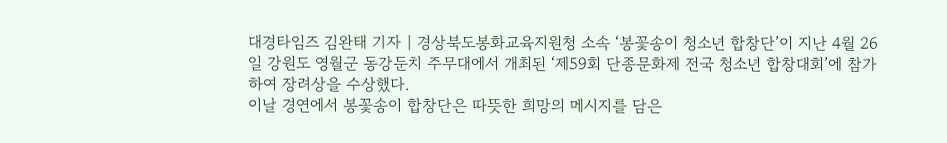대경타임즈 김완태 기자 | 경상북도봉화교육지원청 소속 ‘봉꽃송이 청소년 합창단’이 지난 4월 26일 강원도 영월군 동강둔치 주무대에서 개최된 ‘제59회 단종문화제 전국 청소년 합창대회’에 참가하여 장려상을 수상했다.
이날 경연에서 봉꽃송이 합창단은 따뜻한 희망의 메시지를 담은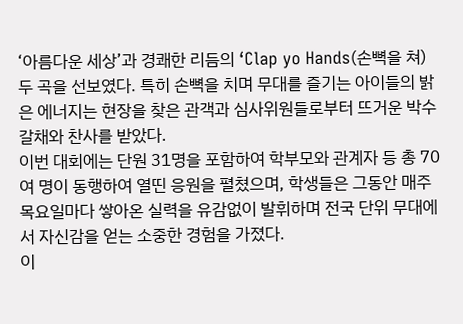‘아름다운 세상’과 경쾌한 리듬의 ‘Clap yo Hands(손뼉을 쳐) 두 곡을 선보였다. 특히 손뼉을 치며 무대를 즐기는 아이들의 밝은 에너지는 현장을 찾은 관객과 심사위원들로부터 뜨거운 박수갈채와 찬사를 받았다.
이번 대회에는 단원 31명을 포함하여 학부모와 관계자 등 총 70여 명이 동행하여 열띤 응원을 펼쳤으며, 학생들은 그동안 매주 목요일마다 쌓아온 실력을 유감없이 발휘하며 전국 단위 무대에서 자신감을 얻는 소중한 경험을 가졌다.
이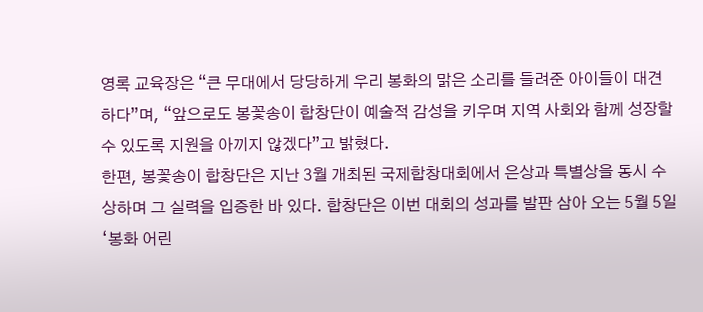영록 교육장은 “큰 무대에서 당당하게 우리 봉화의 맑은 소리를 들려준 아이들이 대견하다”며, “앞으로도 봉꽃송이 합창단이 예술적 감성을 키우며 지역 사회와 함께 성장할 수 있도록 지원을 아끼지 않겠다”고 밝혔다.
한편, 봉꽃송이 합창단은 지난 3월 개최된 국제합창대회에서 은상과 특별상을 동시 수상하며 그 실력을 입증한 바 있다. 합창단은 이번 대회의 성과를 발판 삼아 오는 5월 5일 ‘봉화 어린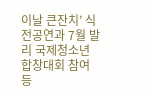이날 큰잔치’ 식전공연과 7월 발리 국제청소년 합창대회 참여 등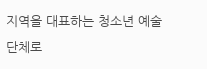지역을 대표하는 청소년 예술 단체로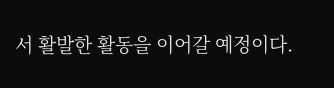서 활발한 활동을 이어갈 예정이다.